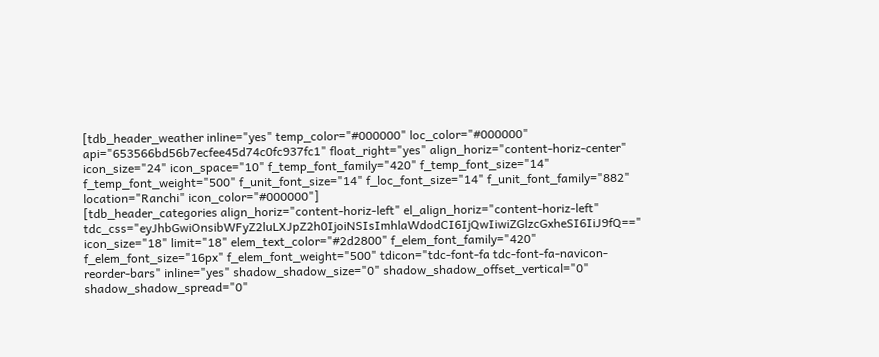[tdb_header_weather inline="yes" temp_color="#000000" loc_color="#000000" api="653566bd56b7ecfee45d74c0fc937fc1" float_right="yes" align_horiz="content-horiz-center" icon_size="24" icon_space="10" f_temp_font_family="420" f_temp_font_size="14" f_temp_font_weight="500" f_unit_font_size="14" f_loc_font_size="14" f_unit_font_family="882" location="Ranchi" icon_color="#000000"]
[tdb_header_categories align_horiz="content-horiz-left" el_align_horiz="content-horiz-left" tdc_css="eyJhbGwiOnsibWFyZ2luLXJpZ2h0IjoiNSIsImhlaWdodCI6IjQwIiwiZGlzcGxheSI6IiJ9fQ==" icon_size="18" limit="18" elem_text_color="#2d2800" f_elem_font_family="420" f_elem_font_size="16px" f_elem_font_weight="500" tdicon="tdc-font-fa tdc-font-fa-navicon-reorder-bars" inline="yes" shadow_shadow_size="0" shadow_shadow_offset_vertical="0" shadow_shadow_spread="0"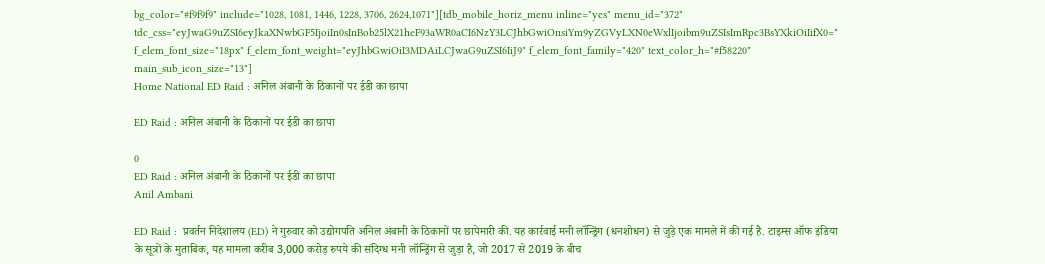bg_color="#f9f9f9" include="1028, 1081, 1446, 1228, 3706, 2624,1071"][tdb_mobile_horiz_menu inline="yes" menu_id="372" tdc_css="eyJwaG9uZSI6eyJkaXNwbGF5IjoiIn0sInBob25lX21heF93aWR0aCI6NzY3LCJhbGwiOnsiYm9yZGVyLXN0eWxlIjoibm9uZSIsImRpc3BsYXkiOiIifX0=" f_elem_font_size="18px" f_elem_font_weight="eyJhbGwiOiI3MDAiLCJwaG9uZSI6IiJ9" f_elem_font_family="420" text_color_h="#f58220" main_sub_icon_size="13"]
Home National ED Raid : अनिल अंबानी के ठिकानों पर ईडी का छापा

ED Raid : अनिल अंबानी के ठिकानों पर ईडी का छापा

0
ED Raid : अनिल अंबानी के ठिकानों पर ईडी का छापा
Anil Ambani

ED Raid :  प्रवर्तन निदेशालय (ED) ने गुरुवार को उद्योगपति अनिल अंबानी के ठिकानों पर छापेमारी की. यह कार्रवाई मनी लॉन्ड्रिंग (धनशोधन) से जुड़े एक मामले में की गई है. टाइम्स ऑफ इंडिया के सूत्रों के मुताबिक, यह मामला करीब 3,000 करोड़ रुपये की संदिग्ध मनी लॉन्ड्रिंग से जुड़ा है, जो 2017 से 2019 के बीच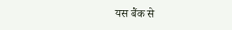यस बैंक से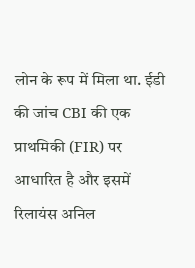लोन के रूप में मिला था. ईडी की जांच CBI की एक प्राथमिकी (FIR) पर आधारित है और इसमें रिलायंस अनिल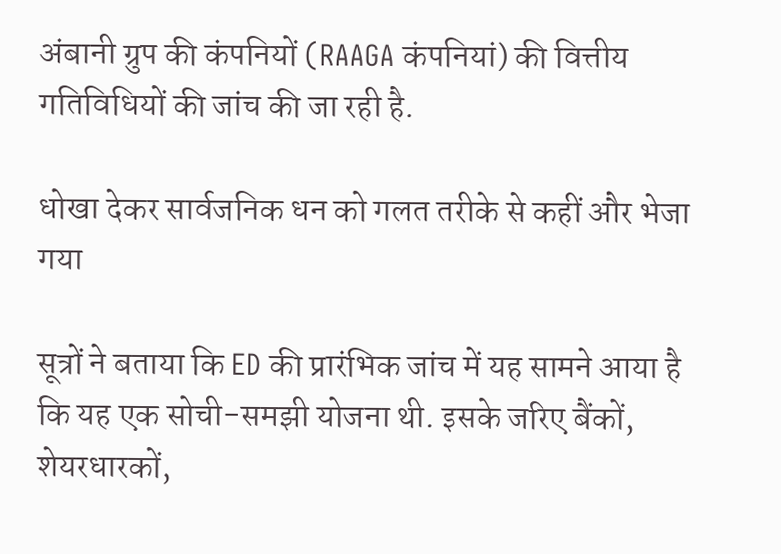अंबानी ग्रुप की कंपनियों (RAAGA कंपनियां) की वित्तीय गतिविधियों की जांच की जा रही है.

धोखा देकर सार्वजनिक धन को गलत तरीके से कहीं और भेजा गया

सूत्रों ने बताया कि ED की प्रारंभिक जांच में यह सामने आया है कि यह एक सोची-समझी योजना थी. इसके जरिए बैंकों, शेयरधारकों,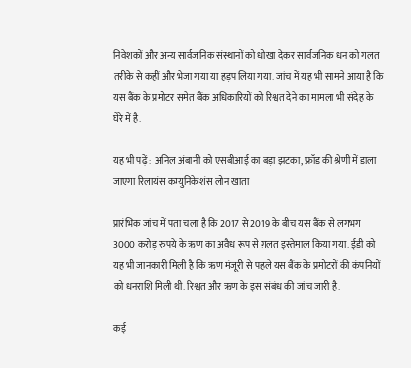निवेशकों और अन्य सार्वजनिक संस्थानों को धोखा देकर सार्वजनिक धन को गलत तरीके से कहीं और भेजा गया या हड़प लिया गया. जांच में यह भी सामने आया है कि यस बैंक के प्रमोटर समेत बैंक अधिकारियों को रिश्वत देने का मामला भी संदेह के घेरे में है.

यह भी पढ़ें : अनिल अंबानी को एसबीआई का बड़ा झटका, फ्रॉड की श्रेणी में डाला जाएगा रिलायंस कम्युनिकेशंस लोन खाता

प्रारंभिक जांच में पता चला है कि 2017 से 2019 के बीच यस बैंक से लगभग 3000 करोड़ रुपये के ऋण का अवैध रूप से ग़लत इस्तेमाल किया गया. ईडी को यह भी जानकारी मिली है कि ऋण मंजूरी से पहले यस बैंक के प्रमोटरों की कंपनियों को धनराशि मिली थी. रिश्वत और ऋण के इस संबंध की जांच जारी है.

कई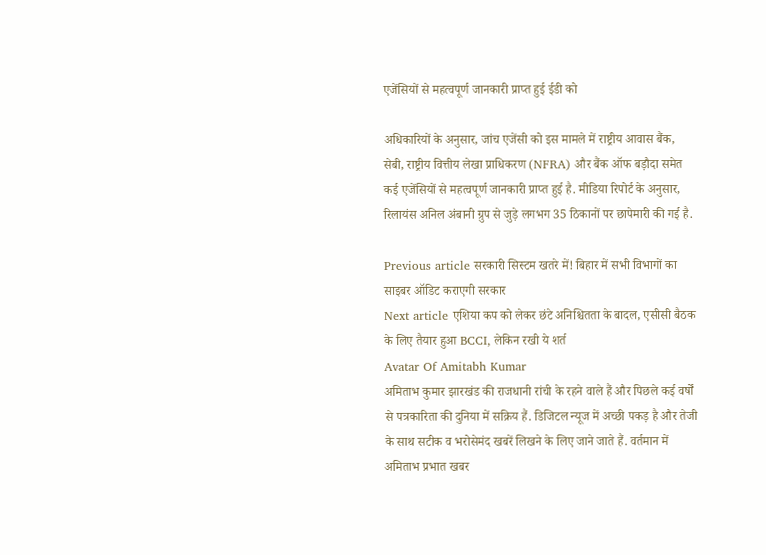एजेंसियों से महत्वपूर्ण जानकारी प्राप्त हुई ईडी को

अधिकारियों के अनुसार, जांच एजेंसी को इस मामले में राष्ट्रीय आवास बैंक, सेबी, राष्ट्रीय वित्तीय लेखा प्राधिकरण (NFRA) और बैंक ऑफ बड़ौदा समेत कई एजेंसियों से महत्वपूर्ण जानकारी प्राप्त हुई है. मीडिया रिपोर्ट के अनुसार, रिलायंस अनिल अंबानी ग्रुप से जुड़े लगभग 35 ठिकानों पर छापेमारी की गई है.

Previous article सरकारी सिस्टम खतरे में! बिहार में सभी विभागों का साइबर ऑडिट कराएगी सरकार
Next article एशिया कप को लेकर छंटे अनिश्चितता के बादल, एसीसी बैठक के लिए तैयार हुआ BCCI, लेकिन रखी ये शर्त
Avatar Of Amitabh Kumar
अमिताभ कुमार झारखंड की राजधानी रांची के रहने वाले हैं और पिछले कई वर्षों से पत्रकारिता की दुनिया में सक्रिय हैं. डिजिटल न्यूज में अच्छी पकड़ है और तेजी के साथ सटीक व भरोसेमंद खबरें लिखने के लिए जाने जाते हैं. वर्तमान में अमिताभ प्रभात खबर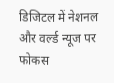डिजिटल में नेशनल और वर्ल्ड न्यूज पर फोकस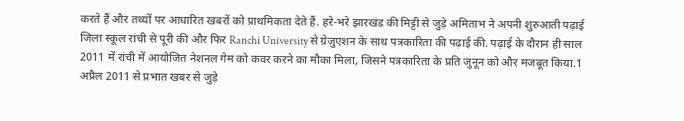करते हैं और तथ्यों पर आधारित खबरों को प्राथमिकता देते हैं. हरे-भरे झारखंड की मिट्टी से जुड़े अमिताभ ने अपनी शुरुआती पढ़ाई जिला स्कूल रांची से पूरी की और फिर Ranchi University से ग्रेजुएशन के साथ पत्रकारिता की पढ़ाई की. पढ़ाई के दौरान ही साल 2011 में रांची में आयोजित नेशनल गेम को कवर करने का मौका मिला, जिसने पत्रकारिता के प्रति जुनून को और मजबूत किया.1 अप्रैल 2011 से प्रभात खबर से जुड़े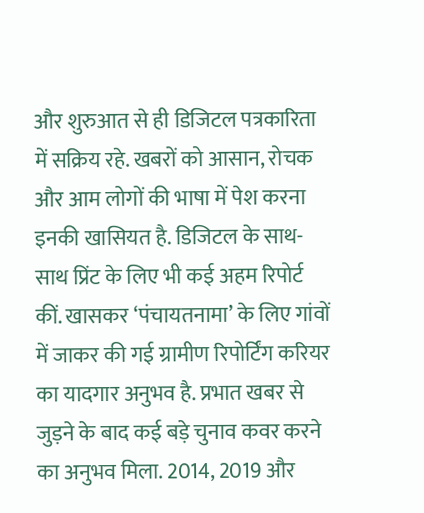और शुरुआत से ही डिजिटल पत्रकारिता में सक्रिय रहे. खबरों को आसान, रोचक और आम लोगों की भाषा में पेश करना इनकी खासियत है. डिजिटल के साथ-साथ प्रिंट के लिए भी कई अहम रिपोर्ट कीं. खासकर ‘पंचायतनामा’ के लिए गांवों में जाकर की गई ग्रामीण रिपोर्टिंग करियर का यादगार अनुभव है. प्रभात खबर से जुड़ने के बाद कई बड़े चुनाव कवर करने का अनुभव मिला. 2014, 2019 और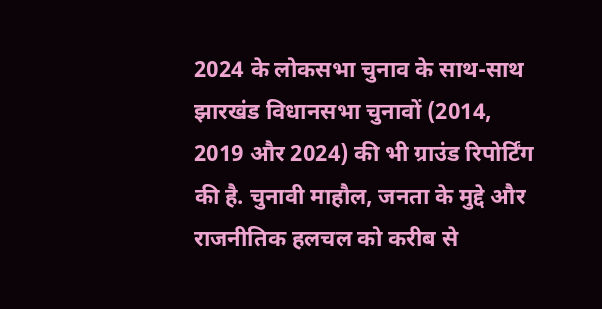2024 के लोकसभा चुनाव के साथ-साथ झारखंड विधानसभा चुनावों (2014, 2019 और 2024) की भी ग्राउंड रिपोर्टिंग की है. चुनावी माहौल, जनता के मुद्दे और राजनीतिक हलचल को करीब से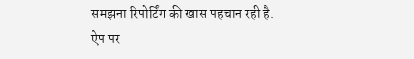समझना रिपोर्टिंग की खास पहचान रही है.
ऐप पर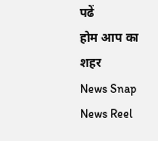पढें
होम आप का शहर
News Snap News Reel